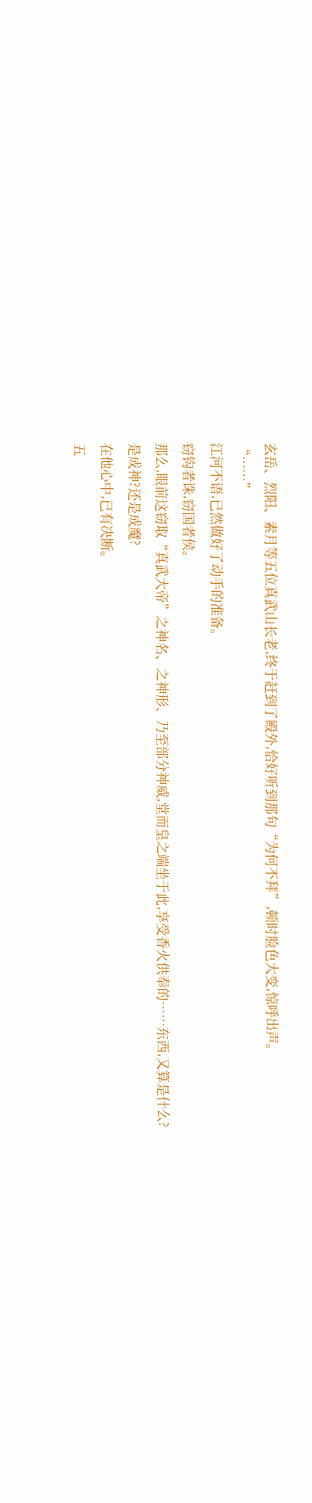玄岳、烈阳、素月等五位真武山长老,终于赶到了殿外,恰好听到那句“为何不拜”,顿时脸色大变,惊呼出声。
“……”
江河不语,已然做好了动手的准备。
窃钩者诛,窃国者侯。
那么,眼前这窃取“真武大帝”之神名、之神形、乃至部分神威,堂而皇之端坐于此,享受香火供奉的……东西,又算是什么?
是成神?还是成魔?
在他心中,已有决断。
五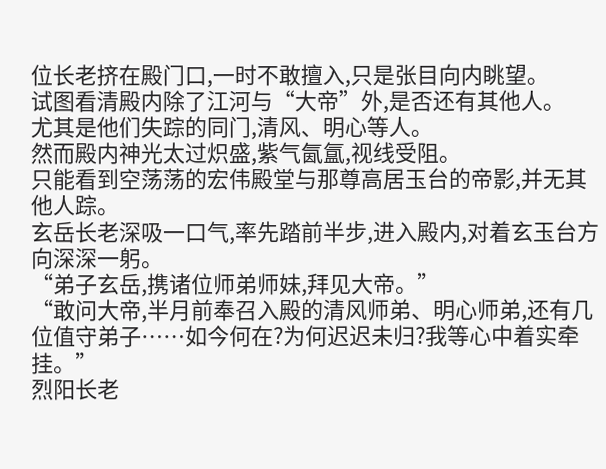位长老挤在殿门口,一时不敢擅入,只是张目向内眺望。
试图看清殿内除了江河与“大帝”外,是否还有其他人。
尤其是他们失踪的同门,清风、明心等人。
然而殿内神光太过炽盛,紫气氤氲,视线受阻。
只能看到空荡荡的宏伟殿堂与那尊高居玉台的帝影,并无其他人踪。
玄岳长老深吸一口气,率先踏前半步,进入殿内,对着玄玉台方向深深一躬。
“弟子玄岳,携诸位师弟师妹,拜见大帝。”
“敢问大帝,半月前奉召入殿的清风师弟、明心师弟,还有几位值守弟子……如今何在?为何迟迟未归?我等心中着实牵挂。”
烈阳长老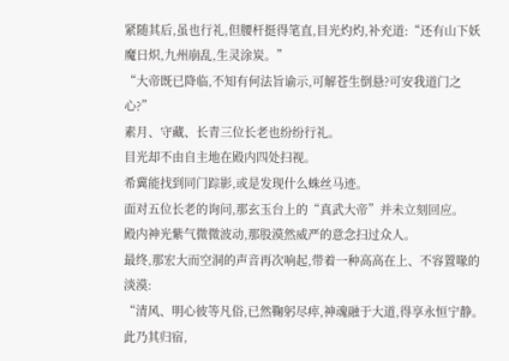紧随其后,虽也行礼,但腰杆挺得笔直,目光灼灼,补充道:“还有山下妖魔日炽,九州崩乱,生灵涂炭。”
“大帝既已降临,不知有何法旨谕示,可解苍生倒悬?可安我道门之心?”
素月、守藏、长青三位长老也纷纷行礼。
目光却不由自主地在殿内四处扫视。
希冀能找到同门踪影,或是发现什么蛛丝马迹。
面对五位长老的询问,那玄玉台上的“真武大帝”并未立刻回应。
殿内神光紫气微微波动,那股漠然威严的意念扫过众人。
最终,那宏大而空洞的声音再次响起,带着一种高高在上、不容置喙的淡漠:
“清风、明心彼等凡俗,已然鞠躬尽瘁,神魂融于大道,得享永恒宁静。此乃其归宿,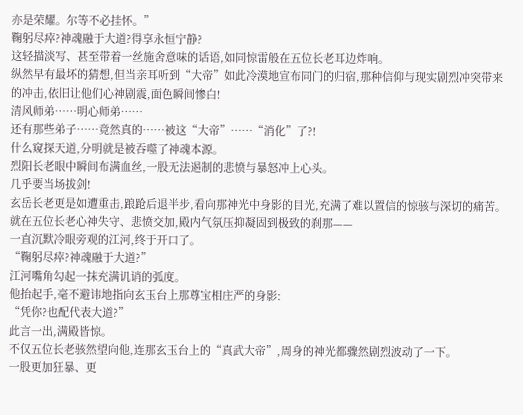亦是荣耀。尔等不必挂怀。”
鞠躬尽瘁?神魂融于大道?得享永恒宁静?
这轻描淡写、甚至带着一丝施舍意味的话语,如同惊雷般在五位长老耳边炸响。
纵然早有最坏的猜想,但当亲耳听到“大帝”如此冷漠地宣布同门的归宿,那种信仰与现实剧烈冲突带来的冲击,依旧让他们心神剧震,面色瞬间惨白!
清风师弟……明心师弟……
还有那些弟子……竟然真的……被这“大帝”……“消化”了?!
什么窥探天道,分明就是被吞噬了神魂本源。
烈阳长老眼中瞬间布满血丝,一股无法遏制的悲愤与暴怒冲上心头。
几乎要当场拔剑!
玄岳长老更是如遭重击,踉跄后退半步,看向那神光中身影的目光,充满了难以置信的惊骇与深切的痛苦。
就在五位长老心神失守、悲愤交加,殿内气氛压抑凝固到极致的刹那——
一直沉默冷眼旁观的江河,终于开口了。
“鞠躬尽瘁?神魂融于大道?”
江河嘴角勾起一抹充满讥诮的弧度。
他抬起手,毫不避讳地指向玄玉台上那尊宝相庄严的身影:
“凭你?也配代表大道?”
此言一出,满殿皆惊。
不仅五位长老骇然望向他,连那玄玉台上的“真武大帝”,周身的神光都骤然剧烈波动了一下。
一股更加狂暴、更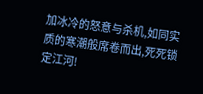加冰冷的怒意与杀机,如同实质的寒潮般席卷而出,死死锁定江河!